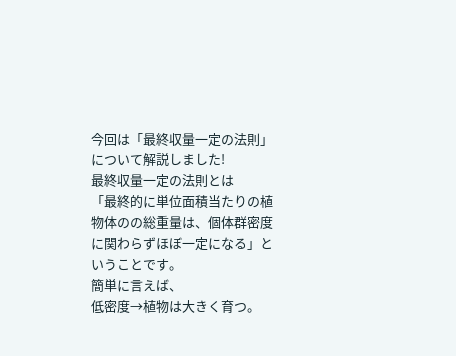今回は「最終収量一定の法則」について解説しました!
最終収量一定の法則とは
「最終的に単位面積当たりの植物体のの総重量は、個体群密度に関わらずほぼ一定になる」ということです。
簡単に言えば、
低密度→植物は大きく育つ。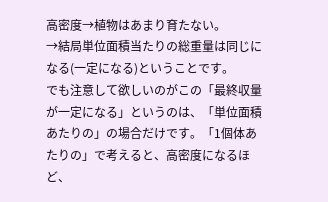高密度→植物はあまり育たない。
→結局単位面積当たりの総重量は同じになる(一定になる)ということです。
でも注意して欲しいのがこの「最終収量が一定になる」というのは、「単位面積あたりの」の場合だけです。「1個体あたりの」で考えると、高密度になるほど、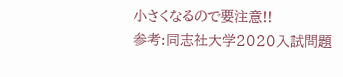小さくなるので要注意!!
参考:同志社大学2020入試問題